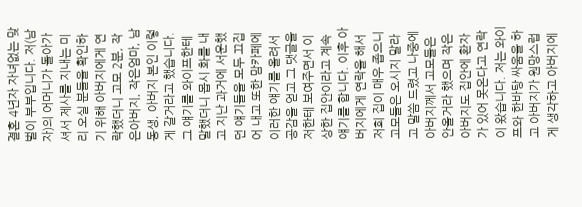결혼 4년자 자녀없는 맞벌이 부부입니다. 저(남자)의 어머니가 돌아가셔서 제사를 지내는 미리 오실 분들을 확인하기 위해 아버지에게 연락했더니 고모 2분, 작은아버지, 작은엄마, 남동생, 아버지 본인 이렇게 갈거라고 했습니다. 그 얘기를 와이프한테 말했더니 몹시 화를 내고 지난 과거에 서운했던 얘기들을 모두 끄집어 내고 또한 맘카페에 이러한 얘기를 올려서 공감을 얻고 그 댓글을 저한테 보여주면서 이상한 집안이라고 계속 얘기를 합니다. 이후 아버지에게 연락을 해서 저희 집이 매우 좁으니 고모들은 오시지 말라고 말씀 드렸고 나중에 아버지께서 고모들은 안올거라 했으며 작은아버지도 집안에 환자가 있어 못온다고 연락이 왔습니다. 저는 와이프와 한바탕 싸움을 하고 아버지가 원망스럽게 생각하고 아버지에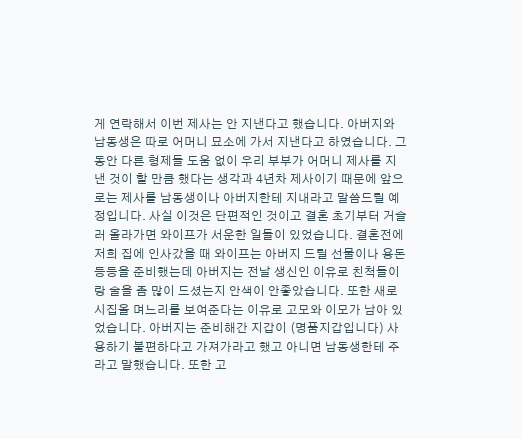게 연락해서 이번 제사는 안 지낸다고 했습니다. 아버지와 남동생은 따로 어머니 묘소에 가서 지낸다고 하였습니다. 그동안 다른 형제들 도움 없이 우리 부부가 어머니 제사를 지낸 것이 할 만큼 했다는 생각과 4년차 제사이기 때문에 앞으로는 제사를 남동생이나 아버지한테 지내라고 말씀드릴 예정입니다. 사실 이것은 단편적인 것이고 결혼 초기부터 거슬러 올라가면 와이프가 서운한 일들이 있었습니다. 결혼전에 저희 집에 인사갔을 때 와이프는 아버지 드릴 선물이나 용돈 등등을 준비했는데 아버지는 전날 생신인 이유로 친척들이랑 술을 좀 많이 드셨는지 안색이 안좋았습니다. 또한 새로 시집올 며느리를 보여준다는 이유로 고모와 이모가 남아 있었습니다. 아버지는 준비해간 지갑이 (명품지갑입니다) 사용하기 불편하다고 가져가라고 했고 아니면 남동생한테 주라고 말했습니다. 또한 고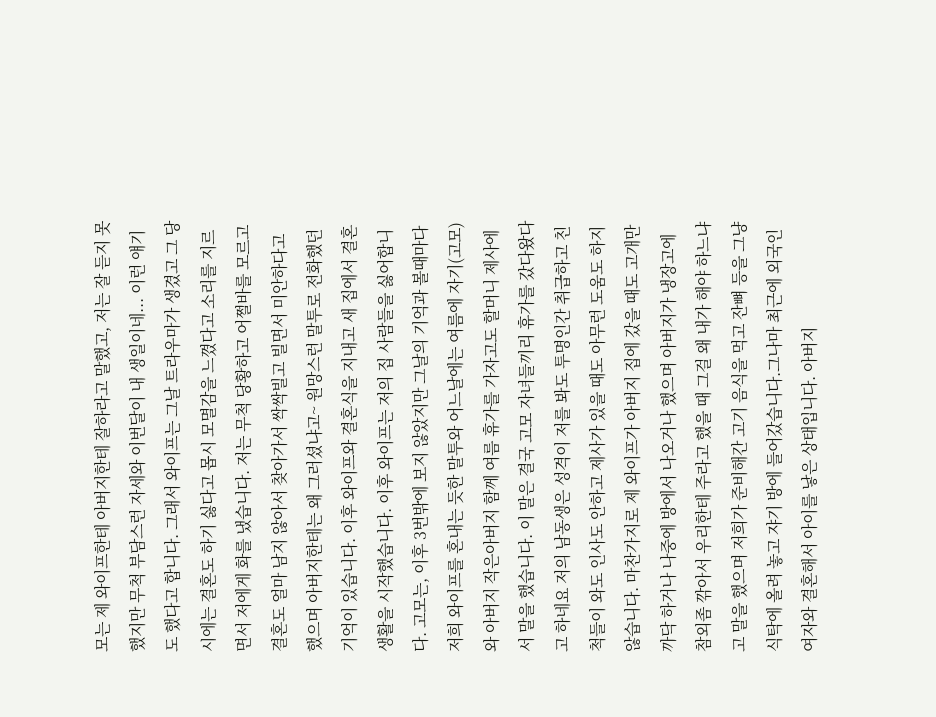모는 제 와이프한테 아버지한테 잘하라고 말했고, 저는 잘 듣지 못했지만 무척 부담스런 자세와 이번달이 내 생일이네... 이런 얘기도 했다고 합니다. 그래서 와이프는 그날 트라우마가 생겼고 그 당시에는 결혼도 하기 싫다고 몹시 모멸감을 느꼈다고 소리를 지르면서 저에게 화를 냈습니다. 저는 무척 당황하고 어쩔바를 모르고 결혼도 얼마 남지 않아서 찾아가서 싹싹빌고 빌면서 미안하다고 했으며 아버지한테는 왜 그러셨냐고~ 원망스런 말투로 전화했던 기억이 있습니다. 이후 와이프와 결혼식을 지내고 새 집에서 결혼생활을 시작했습니다. 이후 와이프는 저의 집 사람들을 싫어합니다. 고모는, 이후 3번밖에 보지 않았지만 그날의 기억과 볼때마다 저희 와이프를 혼내는 듯한 말투와 어느날에는 여름에 자기(고모)와 아버지 작은아버지 함께 여름 휴가를 가자고도 할머니 제사에서 말을 했습니다. 이 말은 결국 고모 자녀들끼리 휴가를 갔다왔다고 하네요 저의 남동생은 성격이 저를 봐도 투명인간 취급하고 친척들이 와도 인사도 안하고 제사가 있을 때도 아무런 도움도 하지 않습니다. 마찬가지로 제 와이프가 아버지 집에 갔을 때도 고개만 까닥 하거나 나중에 방에서 나오거나 했으며 아버지가 냉장고에 참외좀 깎아서 우리한테 주라고 했을 때 그걸 왜 내가 해야 하느냐고 말을 했으며 저희가 준비해간 고기 음식을 먹고 잔뼈 등을 그냥 식탁에 올려 놓고 쟈기 방에 들어갔습니다.그나마 최근에 외국인 여자와 결혼해서 아이를 낳은 상태입니다. 아버지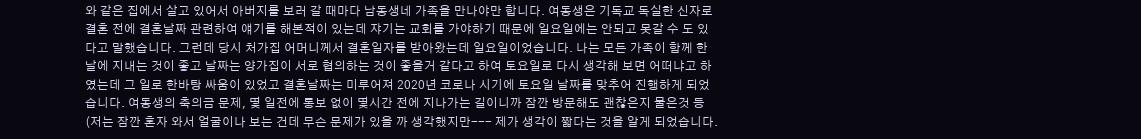와 같은 집에서 살고 있어서 아버지를 보러 갈 때마다 남동생네 가족을 만나야만 합니다. 여동생은 기독교 독실한 신자로 결혼 전에 결혼날짜 관련하여 얘기를 해본적이 있는데 쟈기는 교회를 가야하기 때문에 일요일에는 안되고 못갈 수 도 있다고 말했습니다. 그런데 당시 처가집 어머니께서 결혼일자를 받아왔는데 일요일이었습니다. 나는 모든 가족이 함께 한 날에 지내는 것이 좋고 날짜는 양가집이 서로 협의하는 것이 좋을거 같다고 하여 토요일로 다시 생각해 보면 어떠냐고 하였는데 그 일로 한바탕 싸움이 있었고 결혼날짜는 미루어져 2020년 코로나 시기에 토요일 날짜를 맞추어 진행하게 되었습니다. 여동생의 축의금 문제, 몇 일전에 통보 없이 몇시간 전에 지나가는 길이니까 잠깐 방문해도 괜찮은지 물은것 등 (저는 잠깐 혼자 와서 얼굴이나 보는 건데 무슨 문제가 있을 까 생각했지만--- 제가 생각이 짧다는 것을 알게 되었습니다.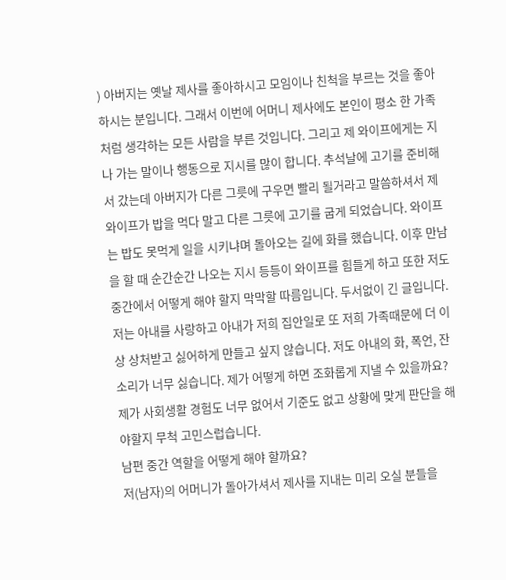) 아버지는 옛날 제사를 좋아하시고 모임이나 친척을 부르는 것을 좋아하시는 분입니다. 그래서 이번에 어머니 제사에도 본인이 평소 한 가족처럼 생각하는 모든 사람을 부른 것입니다. 그리고 제 와이프에게는 지나 가는 말이나 행동으로 지시를 많이 합니다. 추석날에 고기를 준비해서 갔는데 아버지가 다른 그릇에 구우면 빨리 될거라고 말씀하셔서 제 와이프가 밥을 먹다 말고 다른 그릇에 고기를 굽게 되었습니다. 와이프는 밥도 못먹게 일을 시키냐며 돌아오는 길에 화를 했습니다. 이후 만남을 할 때 순간순간 나오는 지시 등등이 와이프를 힘들게 하고 또한 저도 중간에서 어떻게 해야 할지 막막할 따름입니다. 두서없이 긴 글입니다. 저는 아내를 사랑하고 아내가 저희 집안일로 또 저희 가족때문에 더 이상 상처받고 싫어하게 만들고 싶지 않습니다. 저도 아내의 화, 폭언, 잔소리가 너무 싫습니다. 제가 어떻게 하면 조화롭게 지낼 수 있을까요? 제가 사회생활 경험도 너무 없어서 기준도 없고 상황에 맞게 판단을 해야할지 무척 고민스럽습니다.
남편 중간 역할을 어떻게 해야 할까요?
저(남자)의 어머니가 돌아가셔서 제사를 지내는 미리 오실 분들을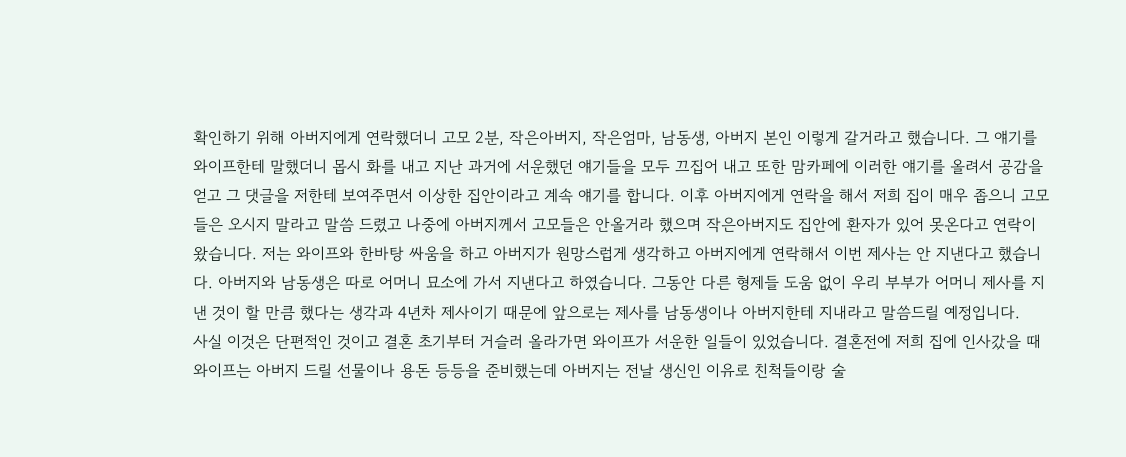확인하기 위해 아버지에게 연락했더니 고모 2분, 작은아버지, 작은엄마, 남동생, 아버지 본인 이렇게 갈거라고 했습니다. 그 얘기를 와이프한테 말했더니 몹시 화를 내고 지난 과거에 서운했던 얘기들을 모두 끄집어 내고 또한 맘카페에 이러한 얘기를 올려서 공감을 얻고 그 댓글을 저한테 보여주면서 이상한 집안이라고 계속 얘기를 합니다. 이후 아버지에게 연락을 해서 저희 집이 매우 좁으니 고모들은 오시지 말라고 말씀 드렸고 나중에 아버지께서 고모들은 안올거라 했으며 작은아버지도 집안에 환자가 있어 못온다고 연락이 왔습니다. 저는 와이프와 한바탕 싸움을 하고 아버지가 원망스럽게 생각하고 아버지에게 연락해서 이번 제사는 안 지낸다고 했습니다. 아버지와 남동생은 따로 어머니 묘소에 가서 지낸다고 하였습니다. 그동안 다른 형제들 도움 없이 우리 부부가 어머니 제사를 지낸 것이 할 만큼 했다는 생각과 4년차 제사이기 때문에 앞으로는 제사를 남동생이나 아버지한테 지내라고 말씀드릴 예정입니다.
사실 이것은 단편적인 것이고 결혼 초기부터 거슬러 올라가면 와이프가 서운한 일들이 있었습니다. 결혼전에 저희 집에 인사갔을 때 와이프는 아버지 드릴 선물이나 용돈 등등을 준비했는데 아버지는 전날 생신인 이유로 친척들이랑 술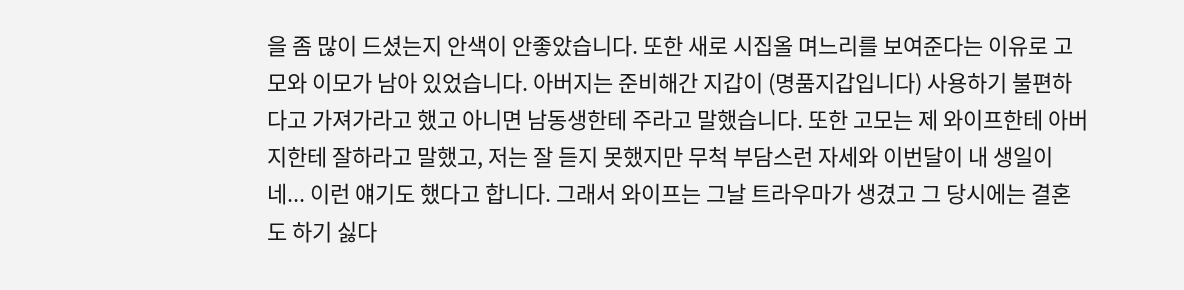을 좀 많이 드셨는지 안색이 안좋았습니다. 또한 새로 시집올 며느리를 보여준다는 이유로 고모와 이모가 남아 있었습니다. 아버지는 준비해간 지갑이 (명품지갑입니다) 사용하기 불편하다고 가져가라고 했고 아니면 남동생한테 주라고 말했습니다. 또한 고모는 제 와이프한테 아버지한테 잘하라고 말했고, 저는 잘 듣지 못했지만 무척 부담스런 자세와 이번달이 내 생일이네... 이런 얘기도 했다고 합니다. 그래서 와이프는 그날 트라우마가 생겼고 그 당시에는 결혼도 하기 싫다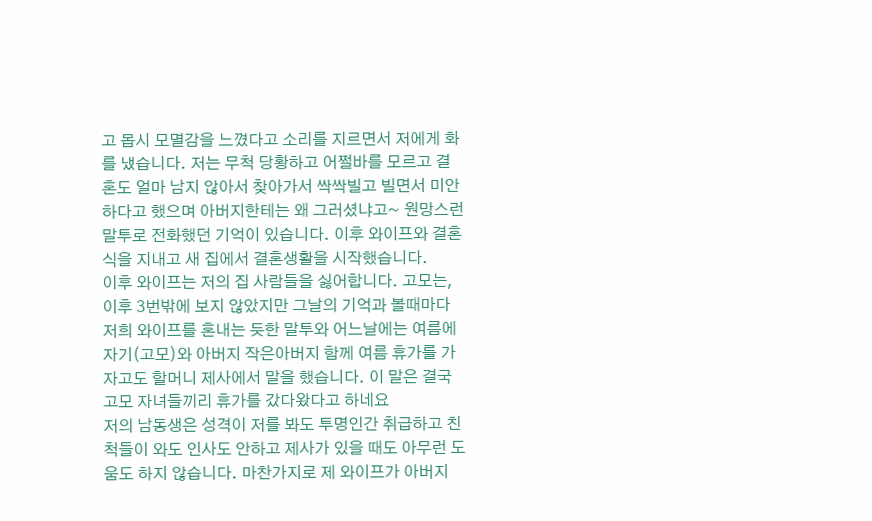고 몹시 모멸감을 느꼈다고 소리를 지르면서 저에게 화를 냈습니다. 저는 무척 당황하고 어쩔바를 모르고 결혼도 얼마 남지 않아서 찾아가서 싹싹빌고 빌면서 미안하다고 했으며 아버지한테는 왜 그러셨냐고~ 원망스런 말투로 전화했던 기억이 있습니다. 이후 와이프와 결혼식을 지내고 새 집에서 결혼생활을 시작했습니다.
이후 와이프는 저의 집 사람들을 싫어합니다. 고모는, 이후 3번밖에 보지 않았지만 그날의 기억과 볼때마다 저희 와이프를 혼내는 듯한 말투와 어느날에는 여름에 자기(고모)와 아버지 작은아버지 함께 여름 휴가를 가자고도 할머니 제사에서 말을 했습니다. 이 말은 결국 고모 자녀들끼리 휴가를 갔다왔다고 하네요
저의 남동생은 성격이 저를 봐도 투명인간 취급하고 친척들이 와도 인사도 안하고 제사가 있을 때도 아무런 도움도 하지 않습니다. 마찬가지로 제 와이프가 아버지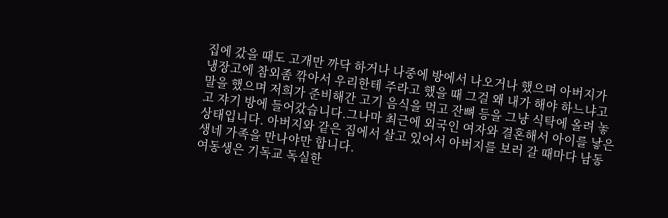집에 갔을 때도 고개만 까닥 하거나 나중에 방에서 나오거나 했으며 아버지가 냉장고에 참외좀 깎아서 우리한테 주라고 했을 때 그걸 왜 내가 해야 하느냐고 말을 했으며 저희가 준비해간 고기 음식을 먹고 잔뼈 등을 그냥 식탁에 올려 놓고 쟈기 방에 들어갔습니다.그나마 최근에 외국인 여자와 결혼해서 아이를 낳은 상태입니다. 아버지와 같은 집에서 살고 있어서 아버지를 보러 갈 때마다 남동생네 가족을 만나야만 합니다.
여동생은 기독교 독실한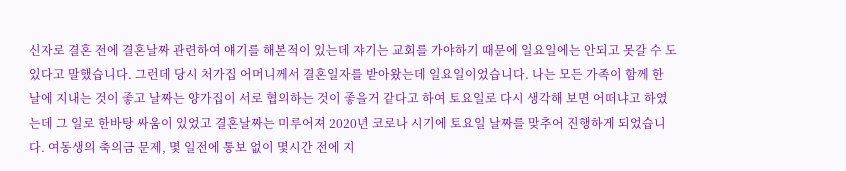신자로 결혼 전에 결혼날짜 관련하여 얘기를 해본적이 있는데 쟈기는 교회를 가야하기 때문에 일요일에는 안되고 못갈 수 도 있다고 말했습니다. 그런데 당시 처가집 어머니께서 결혼일자를 받아왔는데 일요일이었습니다. 나는 모든 가족이 함께 한 날에 지내는 것이 좋고 날짜는 양가집이 서로 협의하는 것이 좋을거 같다고 하여 토요일로 다시 생각해 보면 어떠냐고 하였는데 그 일로 한바탕 싸움이 있었고 결혼날짜는 미루어져 2020년 코로나 시기에 토요일 날짜를 맞추어 진행하게 되었습니다. 여동생의 축의금 문제, 몇 일전에 통보 없이 몇시간 전에 지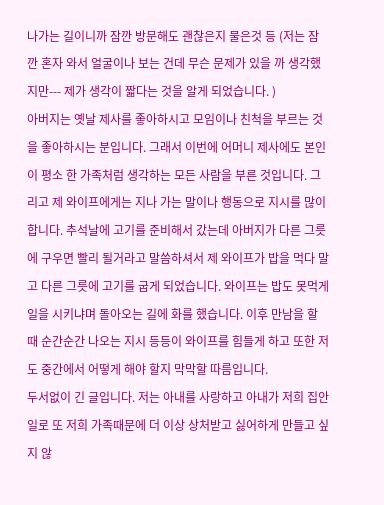나가는 길이니까 잠깐 방문해도 괜찮은지 물은것 등 (저는 잠깐 혼자 와서 얼굴이나 보는 건데 무슨 문제가 있을 까 생각했지만--- 제가 생각이 짧다는 것을 알게 되었습니다. )
아버지는 옛날 제사를 좋아하시고 모임이나 친척을 부르는 것을 좋아하시는 분입니다. 그래서 이번에 어머니 제사에도 본인이 평소 한 가족처럼 생각하는 모든 사람을 부른 것입니다. 그리고 제 와이프에게는 지나 가는 말이나 행동으로 지시를 많이 합니다. 추석날에 고기를 준비해서 갔는데 아버지가 다른 그릇에 구우면 빨리 될거라고 말씀하셔서 제 와이프가 밥을 먹다 말고 다른 그릇에 고기를 굽게 되었습니다. 와이프는 밥도 못먹게 일을 시키냐며 돌아오는 길에 화를 했습니다. 이후 만남을 할 때 순간순간 나오는 지시 등등이 와이프를 힘들게 하고 또한 저도 중간에서 어떻게 해야 할지 막막할 따름입니다.
두서없이 긴 글입니다. 저는 아내를 사랑하고 아내가 저희 집안일로 또 저희 가족때문에 더 이상 상처받고 싫어하게 만들고 싶지 않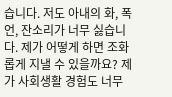습니다. 저도 아내의 화, 폭언, 잔소리가 너무 싫습니다. 제가 어떻게 하면 조화롭게 지낼 수 있을까요? 제가 사회생활 경험도 너무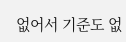없어서 기준도 없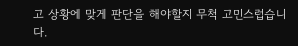고 상황에 맞게 판단을 해야할지 무척 고민스럽습니다.